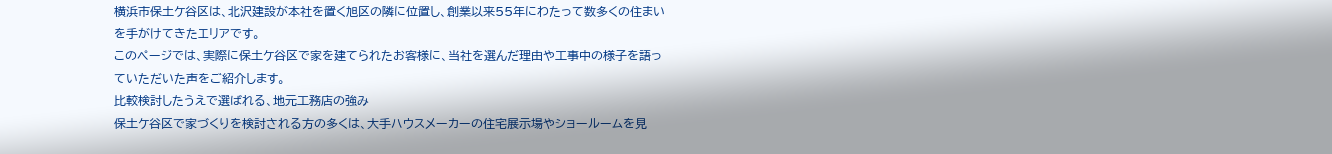横浜市保土ケ谷区は、北沢建設が本社を置く旭区の隣に位置し、創業以来55年にわたって数多くの住まいを手がけてきたエリアです。
このページでは、実際に保土ケ谷区で家を建てられたお客様に、当社を選んだ理由や工事中の様子を語っていただいた声をご紹介します。
比較検討したうえで選ばれる、地元工務店の強み
保土ケ谷区で家づくりを検討される方の多くは、大手ハウスメーカーの住宅展示場やショールームを見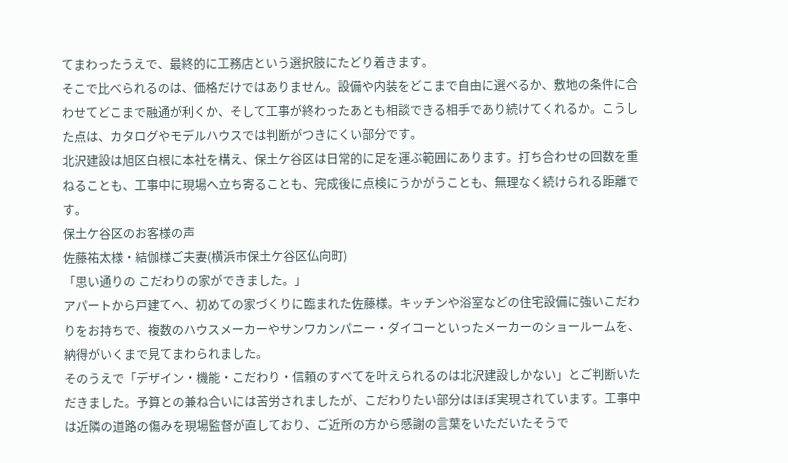てまわったうえで、最終的に工務店という選択肢にたどり着きます。
そこで比べられるのは、価格だけではありません。設備や内装をどこまで自由に選べるか、敷地の条件に合わせてどこまで融通が利くか、そして工事が終わったあとも相談できる相手であり続けてくれるか。こうした点は、カタログやモデルハウスでは判断がつきにくい部分です。
北沢建設は旭区白根に本社を構え、保土ケ谷区は日常的に足を運ぶ範囲にあります。打ち合わせの回数を重ねることも、工事中に現場へ立ち寄ることも、完成後に点検にうかがうことも、無理なく続けられる距離です。
保土ケ谷区のお客様の声
佐藤祐太様・結伽様ご夫妻(横浜市保土ケ谷区仏向町)
「思い通りの こだわりの家ができました。」
アパートから戸建てへ、初めての家づくりに臨まれた佐藤様。キッチンや浴室などの住宅設備に強いこだわりをお持ちで、複数のハウスメーカーやサンワカンパニー・ダイコーといったメーカーのショールームを、納得がいくまで見てまわられました。
そのうえで「デザイン・機能・こだわり・信頼のすべてを叶えられるのは北沢建設しかない」とご判断いただきました。予算との兼ね合いには苦労されましたが、こだわりたい部分はほぼ実現されています。工事中は近隣の道路の傷みを現場監督が直しており、ご近所の方から感謝の言葉をいただいたそうで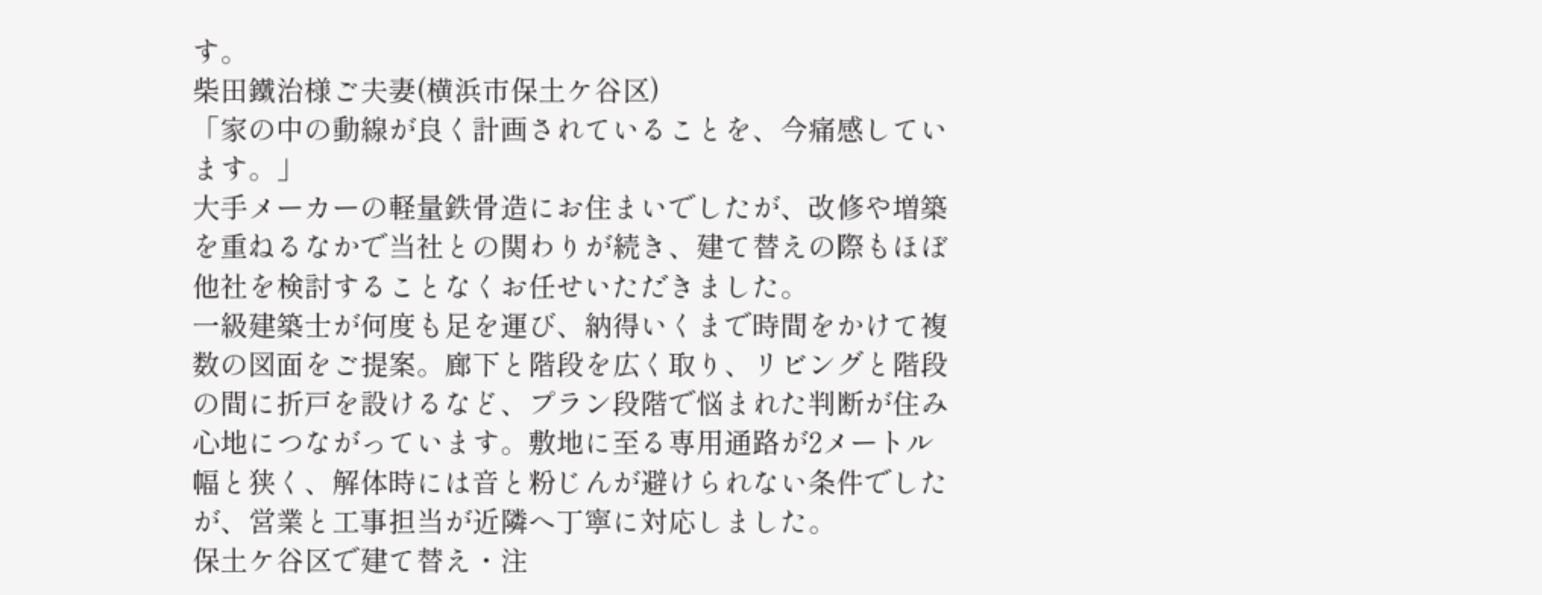す。
柴田鐵治様ご夫妻(横浜市保土ケ谷区)
「家の中の動線が良く計画されていることを、今痛感しています。」
大手メーカーの軽量鉄骨造にお住まいでしたが、改修や増築を重ねるなかで当社との関わりが続き、建て替えの際もほぼ他社を検討することなくお任せいただきました。
一級建築士が何度も足を運び、納得いくまで時間をかけて複数の図面をご提案。廊下と階段を広く取り、リビングと階段の間に折戸を設けるなど、プラン段階で悩まれた判断が住み心地につながっています。敷地に至る専用通路が2メートル幅と狭く、解体時には音と粉じんが避けられない条件でしたが、営業と工事担当が近隣へ丁寧に対応しました。
保土ケ谷区で建て替え・注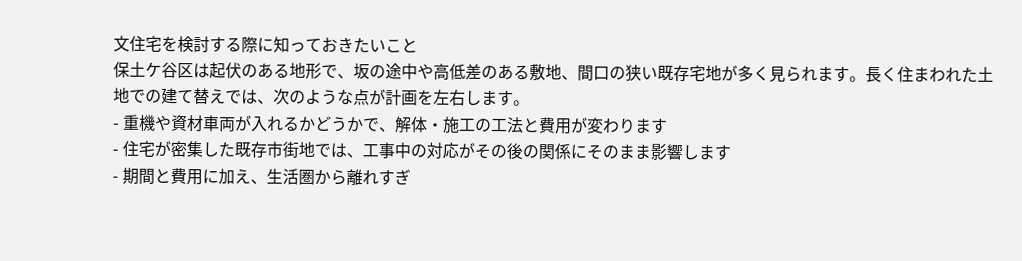文住宅を検討する際に知っておきたいこと
保土ケ谷区は起伏のある地形で、坂の途中や高低差のある敷地、間口の狭い既存宅地が多く見られます。長く住まわれた土地での建て替えでは、次のような点が計画を左右します。
- 重機や資材車両が入れるかどうかで、解体・施工の工法と費用が変わります
- 住宅が密集した既存市街地では、工事中の対応がその後の関係にそのまま影響します
- 期間と費用に加え、生活圏から離れすぎ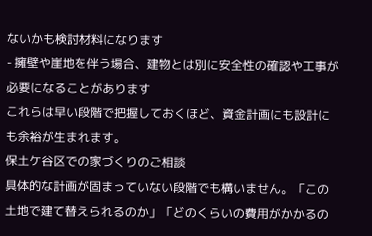ないかも検討材料になります
- 擁壁や崖地を伴う場合、建物とは別に安全性の確認や工事が必要になることがあります
これらは早い段階で把握しておくほど、資金計画にも設計にも余裕が生まれます。
保土ケ谷区での家づくりのご相談
具体的な計画が固まっていない段階でも構いません。「この土地で建て替えられるのか」「どのくらいの費用がかかるの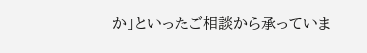か」といったご相談から承っていま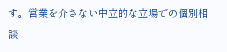す。営業を介さない中立的な立場での個別相談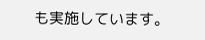も実施しています。